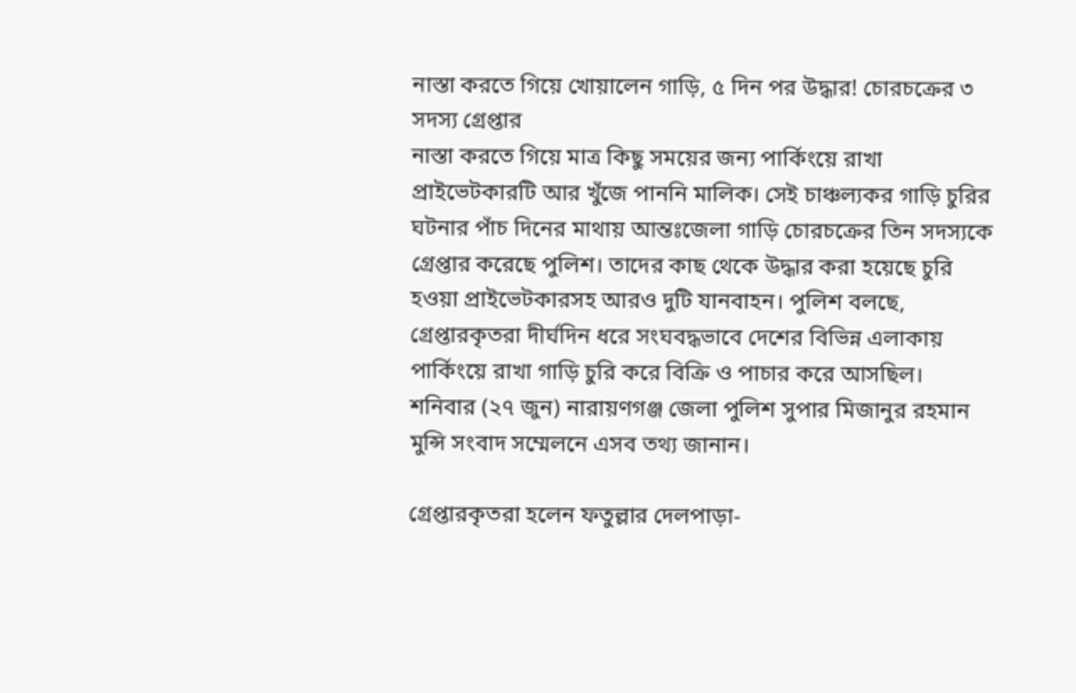নাস্তা করতে গিয়ে খোয়ালেন গাড়ি, ৫ দিন পর উদ্ধার! চোরচক্রের ৩ সদস্য গ্রেপ্তার
নাস্তা করতে গিয়ে মাত্র কিছু সময়ের জন্য পার্কিংয়ে রাখা প্রাইভেটকারটি আর খুঁজে পাননি মালিক। সেই চাঞ্চল্যকর গাড়ি চুরির ঘটনার পাঁচ দিনের মাথায় আন্তঃজেলা গাড়ি চোরচক্রের তিন সদস্যকে গ্রেপ্তার করেছে পুলিশ। তাদের কাছ থেকে উদ্ধার করা হয়েছে চুরি হওয়া প্রাইভেটকারসহ আরও দুটি যানবাহন। পুলিশ বলছে, গ্রেপ্তারকৃতরা দীর্ঘদিন ধরে সংঘবদ্ধভাবে দেশের বিভিন্ন এলাকায় পার্কিংয়ে রাখা গাড়ি চুরি করে বিক্রি ও পাচার করে আসছিল।
শনিবার (২৭ জুন) নারায়ণগঞ্জ জেলা পুলিশ সুপার মিজানুর রহমান মুন্সি সংবাদ সম্মেলনে এসব তথ্য জানান।

গ্রেপ্তারকৃতরা হলেন ফতুল্লার দেলপাড়া-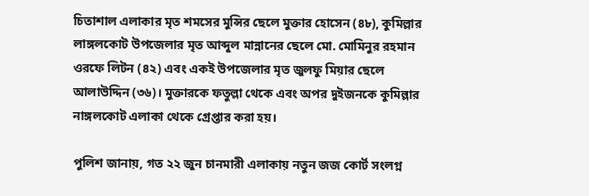চিতাশাল এলাকার মৃত শমসের মুন্সির ছেলে মুক্তার হোসেন (৪৮), কুমিল্লার লাঙ্গলকোট উপজেলার মৃত আব্দুল মান্নানের ছেলে মো. মোমিনুর রহমান ওরফে লিটন (৪২) এবং একই উপজেলার মৃত জুলফু মিয়ার ছেলে আলাউদ্দিন (৩৬)। মুক্তারকে ফতুল্লা থেকে এবং অপর দুইজনকে কুমিল্লার নাঙ্গলকোট এলাকা থেকে গ্রেপ্তার করা হয়।

পুলিশ জানায়, গত ২২ জুন চানমারী এলাকায় নতুন জজ কোর্ট সংলগ্ন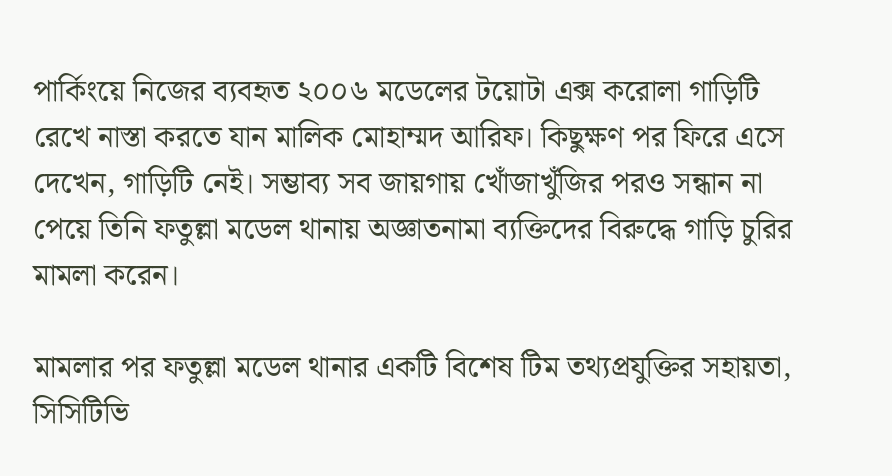পার্কিংয়ে নিজের ব্যবহৃত ২০০৬ মডেলের টয়োটা এক্স করোলা গাড়িটি রেখে নাস্তা করতে যান মালিক মোহাম্মদ আরিফ। কিছুক্ষণ পর ফিরে এসে দেখেন, গাড়িটি নেই। সম্ভাব্য সব জায়গায় খোঁজাখুঁজির পরও সন্ধান না পেয়ে তিনি ফতুল্লা মডেল থানায় অজ্ঞাতনামা ব্যক্তিদের বিরুদ্ধে গাড়ি চুরির মামলা করেন।

মামলার পর ফতুল্লা মডেল থানার একটি বিশেষ টিম তথ্যপ্রযুক্তির সহায়তা, সিসিটিভি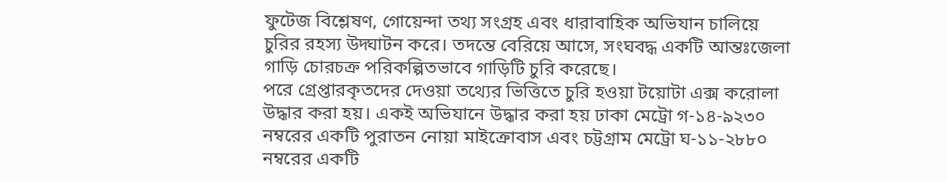ফুটেজ বিশ্লেষণ, গোয়েন্দা তথ্য সংগ্রহ এবং ধারাবাহিক অভিযান চালিয়ে চুরির রহস্য উদ্ঘাটন করে। তদন্তে বেরিয়ে আসে, সংঘবদ্ধ একটি আন্তঃজেলা গাড়ি চোরচক্র পরিকল্পিতভাবে গাড়িটি চুরি করেছে।
পরে গ্রেপ্তারকৃতদের দেওয়া তথ্যের ভিত্তিতে চুরি হওয়া টয়োটা এক্স করোলা উদ্ধার করা হয়। একই অভিযানে উদ্ধার করা হয় ঢাকা মেট্রো গ-১৪-৯২৩০ নম্বরের একটি পুরাতন নোয়া মাইক্রোবাস এবং চট্টগ্রাম মেট্রো ঘ-১১-২৮৮০ নম্বরের একটি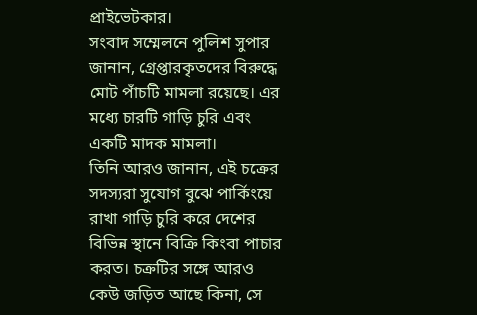প্রাইভেটকার।
সংবাদ সম্মেলনে পুলিশ সুপার জানান, গ্রেপ্তারকৃতদের বিরুদ্ধে মোট পাঁচটি মামলা রয়েছে। এর মধ্যে চারটি গাড়ি চুরি এবং একটি মাদক মামলা।
তিনি আরও জানান, এই চক্রের সদস্যরা সুযোগ বুঝে পার্কিংয়ে রাখা গাড়ি চুরি করে দেশের বিভিন্ন স্থানে বিক্রি কিংবা পাচার করত। চক্রটির সঙ্গে আরও কেউ জড়িত আছে কিনা, সে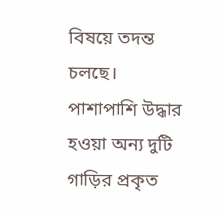বিষয়ে তদন্ত চলছে। পাশাপাশি উদ্ধার হওয়া অন্য দুটি গাড়ির প্রকৃত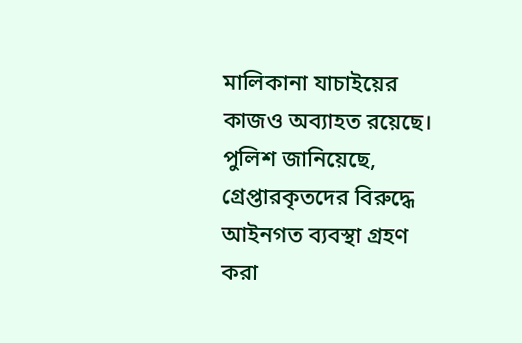মালিকানা যাচাইয়ের কাজও অব্যাহত রয়েছে।
পুলিশ জানিয়েছে, গ্রেপ্তারকৃতদের বিরুদ্ধে আইনগত ব্যবস্থা গ্রহণ করা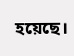হয়েছে।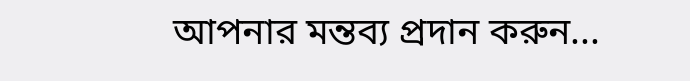আপনার মন্তব্য প্রদান করুন...